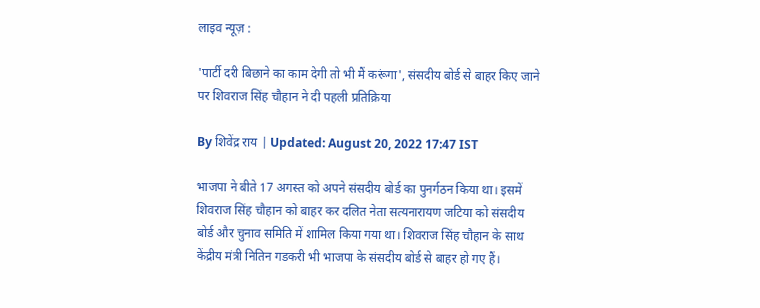लाइव न्यूज़ :

'पार्टी दरी बिछाने का काम देगी तो भी मैं करूंगा', संसदीय बोर्ड से बाहर किए जाने पर शिवराज सिंह चौहान ने दी पहली प्रतिक्रिया

By शिवेंद्र राय | Updated: August 20, 2022 17:47 IST

भाजपा ने बीते 17 अगस्त को अपने संसदीय बोर्ड का पुनर्गठन किया था। इसमें शिवराज सिंह चौहान को बाहर कर दलित नेता सत्यनारायण जटिया को संसदीय बोर्ड और चुनाव समिति में शामिल किया गया था। शिवराज सिंह चौहान के साथ केंद्रीय मंत्री नितिन गडकरी भी भाजपा के संसदीय बोर्ड से बाहर हो गए हैं।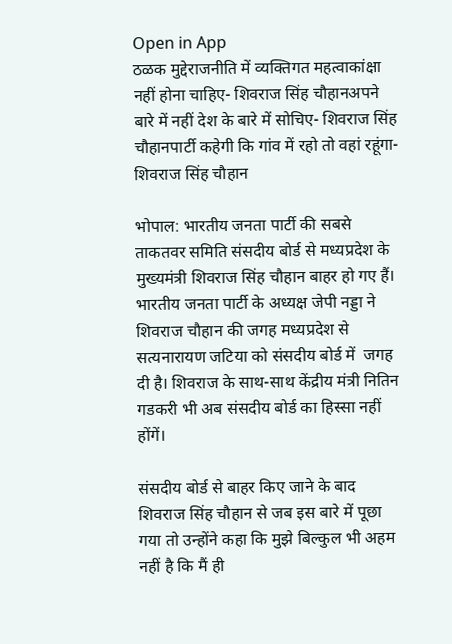Open in App
ठळक मुद्देराजनीति में व्यक्तिगत महत्वाकांक्षा नहीं होना चाहिए- शिवराज सिंह चौहानअपने बारे में नहीं देश के बारे में सोचिए- शिवराज सिंह चौहानपार्टी कहेगी कि गांव में रहो तो वहां रहूंगा- शिवराज सिंह चौहान

भोपाल: भारतीय जनता पार्टी की सबसे ताकतवर समिति संसदीय बोर्ड से मध्यप्रदेश के मुख्यमंत्री शिवराज सिंह चौहान बाहर हो गए हैं। भारतीय जनता पार्टी के अध्यक्ष जेपी नड्डा ने शिवराज चौहान की जगह मध्यप्रदेश से सत्यनारायण जटिया को संसदीय बोर्ड में  जगह दी है। शिवराज के साथ-साथ केंद्रीय मंत्री नितिन गडकरी भी अब संसदीय बोर्ड का हिस्सा नहीं होंगें।

संसदीय बोर्ड से बाहर किए जाने के बाद शिवराज सिंह चौहान से जब इस बारे में पूछा गया तो उन्होंने कहा कि मुझे बिल्कुल भी अहम नहीं है कि मैं ही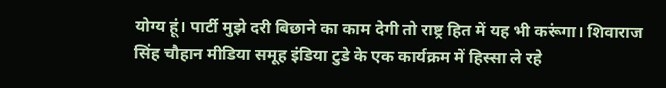योग्य हूं। पार्टी मुझे दरी बिछाने का काम देगी तो राष्ट्र हित में यह भी करूंगा। शिवाराज सिंह चौहान मीडिया समूह इंडिया टुडे के एक कार्यक्रम में हिस्सा ले रहे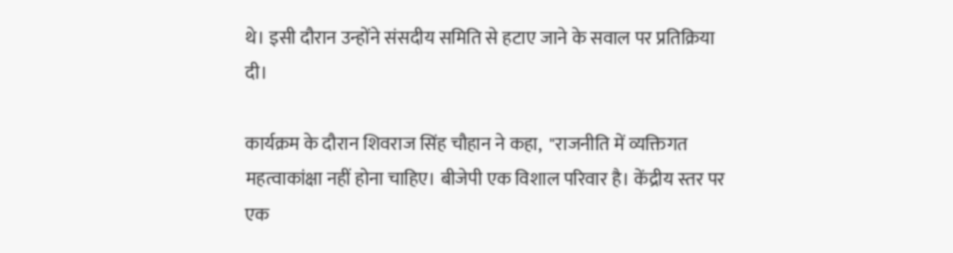थे। इसी दौरान उन्होंने संसदीय समिति से हटाए जाने के सवाल पर प्रतिक्रिया दी।

कार्यक्रम के दौरान शिवराज सिंह चौहान ने कहा,  "राजनीति में व्यक्तिगत महत्वाकांक्षा नहीं होना चाहिए। बीजेपी एक विशाल परिवार है। केंद्रीय स्तर पर एक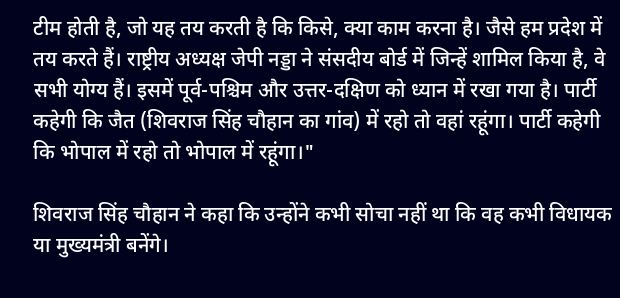टीम होती है, जो यह तय करती है कि किसे, क्या काम करना है। जैसे हम प्रदेश में तय करते हैं। राष्ट्रीय अध्यक्ष जेपी नड्डा ने संसदीय बोर्ड में जिन्हें शामिल किया है, वे सभी योग्य हैं। इसमें पूर्व-पश्चिम और उत्तर-दक्षिण को ध्यान में रखा गया है। पार्टी कहेगी कि जैत (शिवराज सिंह चौहान का गांव) में रहो तो वहां रहूंगा। पार्टी कहेगी कि भोपाल में रहो तो भोपाल में रहूंगा।"

शिवराज सिंह चौहान ने कहा कि उन्होंने कभी सोचा नहीं था कि वह कभी विधायक या मुख्यमंत्री बनेंगे।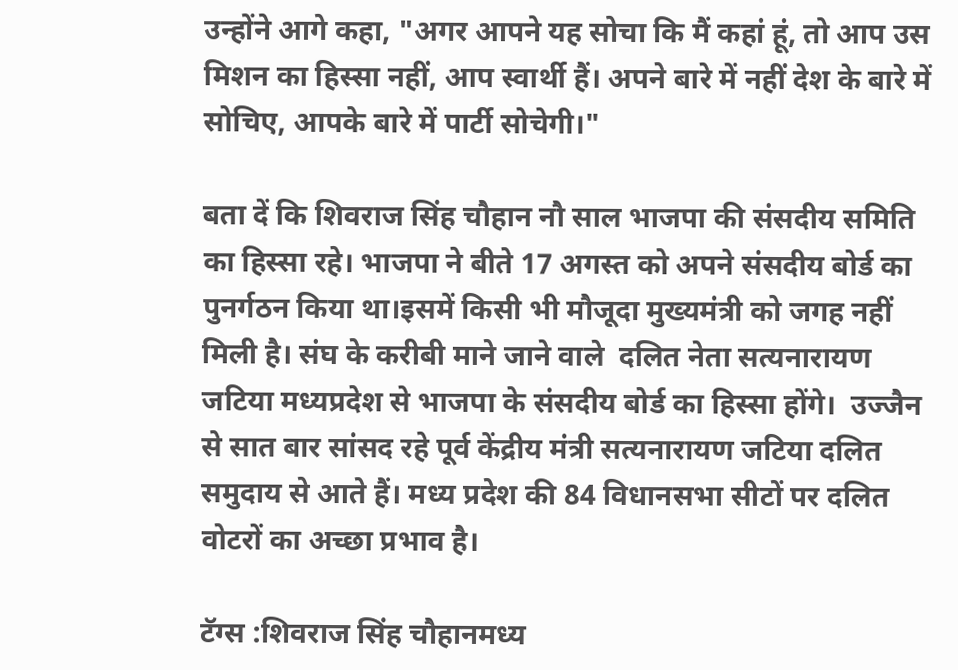उन्होंने आगे कहा, "अगर आपने यह सोचा कि मैं कहां हूं, तो आप उस मिशन का हिस्सा नहीं, आप स्वार्थी हैं। अपने बारे में नहीं देश के बारे में सोचिए, आपके बारे में पार्टी सोचेगी।"

बता दें कि शिवराज सिंह चौहान नौ साल भाजपा की संसदीय समिति का हिस्सा रहे। भाजपा ने बीते 17 अगस्त को अपने संसदीय बोर्ड का पुनर्गठन किया था।इसमें किसी भी मौजूदा मुख्यमंत्री को जगह नहीं मिली है। संघ के करीबी माने जाने वाले  दलित नेता सत्यनारायण जटिया मध्यप्रदेश से भाजपा के संसदीय बोर्ड का हिस्सा होंगे।  उज्जैन से सात बार सांसद रहे पूर्व केंद्रीय मंत्री सत्यनारायण जटिया दलित समुदाय से आते हैं। मध्य प्रदेश की 84 विधानसभा सीटों पर दलित वोटरों का अच्छा प्रभाव है।

टॅग्स :शिवराज सिंह चौहानमध्य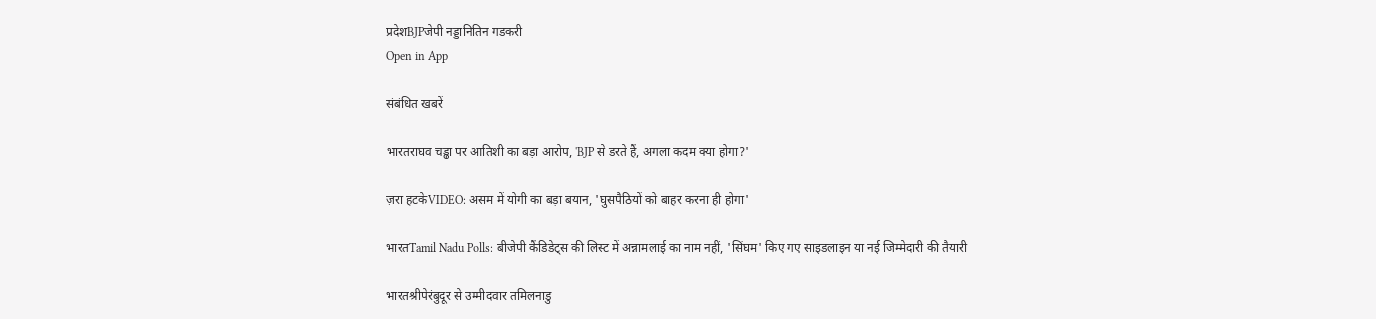प्रदेशBJPजेपी नड्डानितिन गडकरी
Open in App

संबंधित खबरें

भारतराघव चड्ढा पर आतिशी का बड़ा आरोप, 'BJP से डरते हैं, अगला कदम क्या होगा?'

ज़रा हटकेVIDEO: असम में योगी का बड़ा बयान, 'घुसपैठियों को बाहर करना ही होगा'

भारतTamil Nadu Polls: बीजेपी कैंडिडेट्स की लिस्ट में अन्नामलाई का नाम नहीं, 'सिंघम' किए गए साइडलाइन या नई जिम्मेदारी की तैयारी

भारतश्रीपेरंबुदूर से उम्मीदवार तमिलनाडु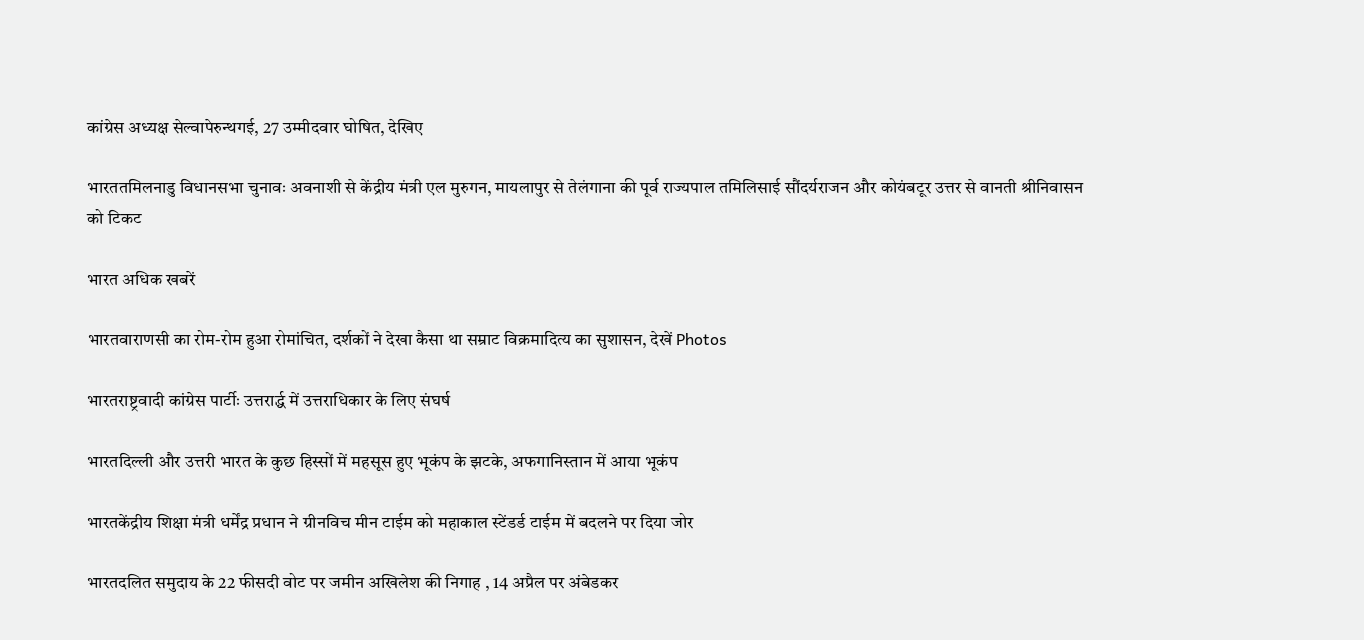कांग्रेस अध्यक्ष सेल्वापेरुन्थगई, 27 उम्मीदवार घोषित, देखिए

भारततमिलनाडु विधानसभा चुनावः अवनाशी से केंद्रीय मंत्री एल मुरुगन, मायलापुर से तेलंगाना की पूर्व राज्यपाल तमिलिसाई सौंदर्यराजन और कोयंबटूर उत्तर से वानती श्रीनिवासन को टिकट

भारत अधिक खबरें

भारतवाराणसी का रोम-रोम हुआ रोमांचित, दर्शकों ने देखा कैसा था सम्राट विक्रमादित्य का सुशासन, देखें Photos

भारतराष्ट्रवादी कांग्रेस पार्टीः उत्तरार्द्ध में उत्तराधिकार के लिए संघर्ष

भारतदिल्ली और उत्तरी भारत के कुछ हिस्सों में महसूस हुए भूकंप के झटके, अफगानिस्तान में आया भूकंप

भारतकेंद्रीय शिक्षा मंत्री धर्मेंद्र प्रधान ने ग्रीनविच मीन टाईम को महाकाल स्टेंडर्ड टाईम में बदलने पर दिया जोर

भारतदलित समुदाय के 22 फीसदी वोट पर जमीन अखिलेश की निगाह , 14 अप्रैल पर अंबेडकर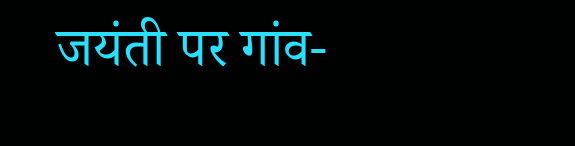जयंती पर गांव-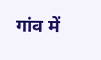गांव में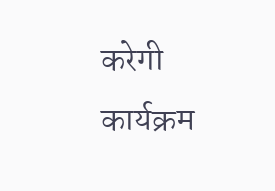करेगी कार्यक्रम